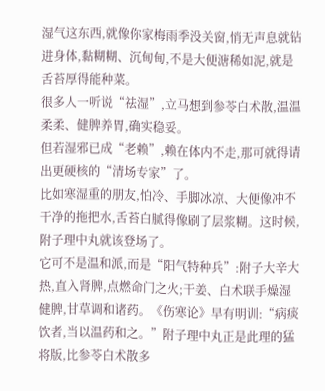湿气这东西,就像你家梅雨季没关窗,悄无声息就钻进身体,黏糊糊、沉甸甸,不是大便溏稀如泥,就是舌苔厚得能种菜。
很多人一听说“祛湿”,立马想到参苓白术散,温温柔柔、健脾养胃,确实稳妥。
但若湿邪已成“老赖”,赖在体内不走,那可就得请出更硬核的“清场专家”了。
比如寒湿重的朋友,怕冷、手脚冰凉、大便像冲不干净的拖把水,舌苔白腻得像刷了层浆糊。这时候,附子理中丸就该登场了。
它可不是温和派,而是“阳气特种兵”:附子大辛大热,直入肾脾,点燃命门之火;干姜、白术联手燥湿健脾,甘草调和诸药。《伤寒论》早有明训:“病痰饮者,当以温药和之。”附子理中丸正是此理的猛将版,比参苓白术散多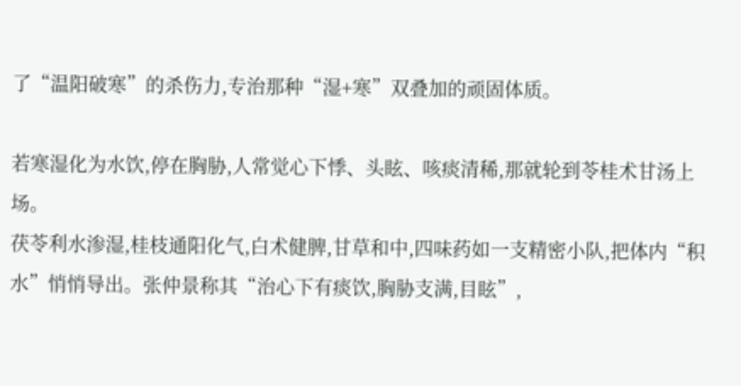了“温阳破寒”的杀伤力,专治那种“湿+寒”双叠加的顽固体质。

若寒湿化为水饮,停在胸胁,人常觉心下悸、头眩、咳痰清稀,那就轮到苓桂术甘汤上场。
茯苓利水渗湿,桂枝通阳化气,白术健脾,甘草和中,四味药如一支精密小队,把体内“积水”悄悄导出。张仲景称其“治心下有痰饮,胸胁支满,目眩”,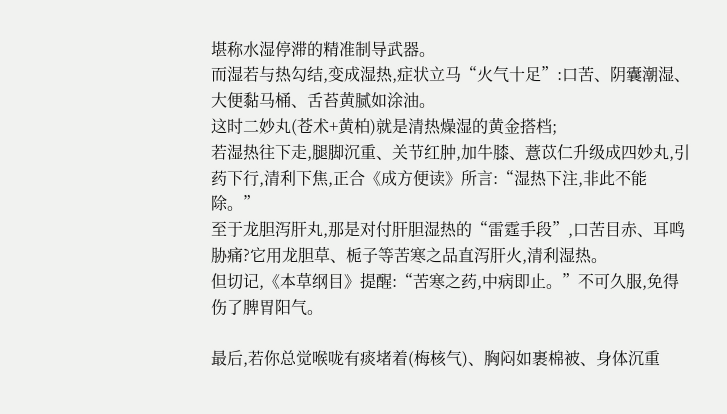堪称水湿停滞的精准制导武器。
而湿若与热勾结,变成湿热,症状立马“火气十足”:口苦、阴囊潮湿、大便黏马桶、舌苔黄腻如涂油。
这时二妙丸(苍术+黄柏)就是清热燥湿的黄金搭档;
若湿热往下走,腿脚沉重、关节红肿,加牛膝、薏苡仁升级成四妙丸,引药下行,清利下焦,正合《成方便读》所言:“湿热下注,非此不能除。”
至于龙胆泻肝丸,那是对付肝胆湿热的“雷霆手段”,口苦目赤、耳鸣胁痛?它用龙胆草、栀子等苦寒之品直泻肝火,清利湿热。
但切记,《本草纲目》提醒:“苦寒之药,中病即止。”不可久服,免得伤了脾胃阳气。

最后,若你总觉喉咙有痰堵着(梅核气)、胸闷如裹棉被、身体沉重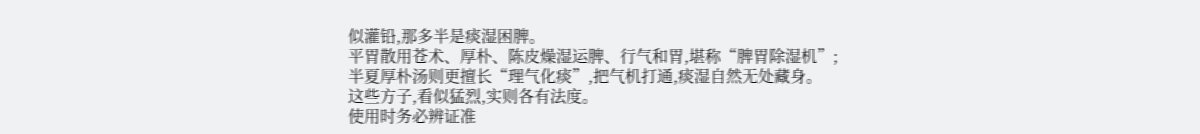似灌铅,那多半是痰湿困脾。
平胃散用苍术、厚朴、陈皮燥湿运脾、行气和胃,堪称“脾胃除湿机”;
半夏厚朴汤则更擅长“理气化痰”,把气机打通,痰湿自然无处藏身。
这些方子,看似猛烈,实则各有法度。
使用时务必辨证准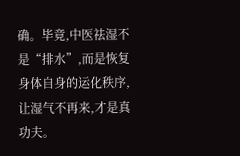确。毕竟,中医祛湿不是“排水”,而是恢复身体自身的运化秩序,让湿气不再来,才是真功夫。